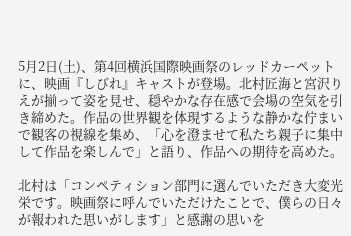5月2日(土)、第4回横浜国際映画祭のレッドカーペットに、映画『しびれ』キャストが登場。北村匠海と宮沢りえが揃って姿を見せ、穏やかな存在感で会場の空気を引き締めた。作品の世界観を体現するような静かな佇まいで観客の視線を集め、「心を澄ませて私たち親子に集中して作品を楽しんで」と語り、作品への期待を高めた。

北村は「コンペティション部門に選んでいただき大変光栄です。映画祭に呼んでいただけたことで、僕らの日々が報われた思いがします」と感謝の思いを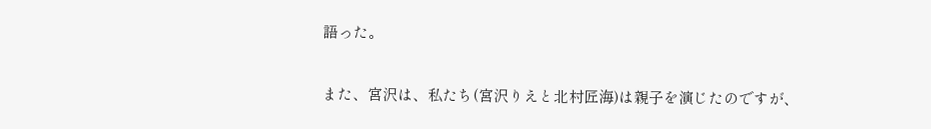語った。

また、宮沢は、私たち(宮沢りえと北村匠海)は親子を演じたのですが、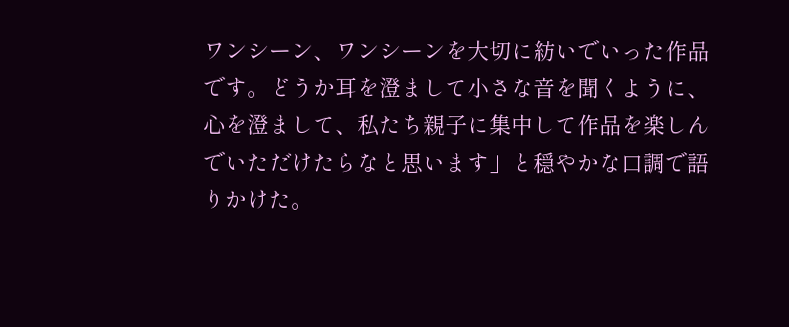ワンシーン、ワンシーンを大切に紡いでいった作品です。どうか耳を澄まして小さな音を聞くように、心を澄まして、私たち親子に集中して作品を楽しんでいただけたらなと思います」と穏やかな口調で語りかけた。